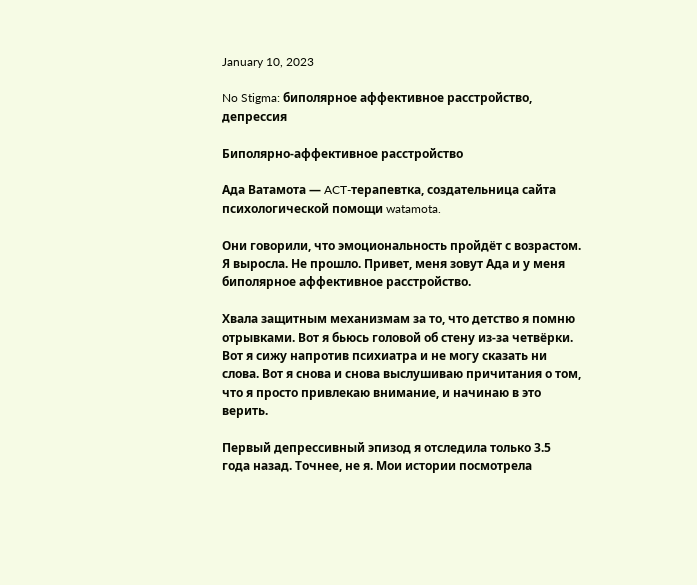January 10, 2023

No Stigma: биполярное аффективное расстройство, депрессия

Биполярно-аффективное расстройство

Ада Ватамота — ACT-терапевтка, создательница сайта психологической помощи watamota.

Они говорили, что эмоциональность пройдёт с возрастом. Я выросла. Не прошло. Привет, меня зовут Ада и у меня биполярное аффективное расстройство.

Хвала защитным механизмам за то, что детство я помню отрывками. Вот я бьюсь головой об стену из-за четвёрки. Вот я сижу напротив психиатра и не могу сказать ни слова. Вот я снова и снова выслушиваю причитания о том, что я просто привлекаю внимание, и начинаю в это верить.

Первый депрессивный эпизод я отследила только 3.5 года назад. Точнее, не я. Мои истории посмотрела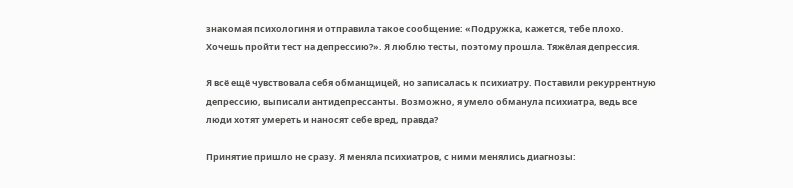знакомая психологиня и отправила такое сообщение: «Подружка, кажется, тебе плохо. Хочешь пройти тест на депрессию?». Я люблю тесты, поэтому прошла. Тяжёлая депрессия.

Я всё ещё чувствовала себя обманщицей, но записалась к психиатру. Поставили рекуррентную депрессию, выписали антидепрессанты. Возможно, я умело обманула психиатра, ведь все люди хотят умереть и наносят себе вред, правда?

Принятие пришло не сразу. Я меняла психиатров, с ними менялись диагнозы: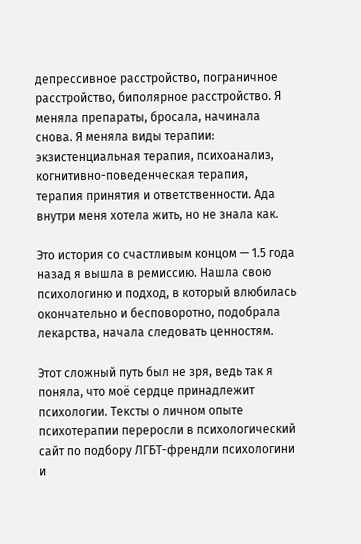депрессивное расстройство, пограничное расстройство, биполярное расстройство. Я меняла препараты, бросала, начинала снова. Я меняла виды терапии: экзистенциальная терапия, психоанализ, когнитивно-поведенческая терапия, терапия принятия и ответственности. Ада внутри меня хотела жить, но не знала как.

Это история со счастливым концом — 1.5 года назад я вышла в ремиссию. Нашла свою психологиню и подход, в который влюбилась окончательно и бесповоротно, подобрала лекарства, начала следовать ценностям.

Этот сложный путь был не зря, ведь так я поняла, что моё сердце принадлежит психологии. Тексты о личном опыте психотерапии переросли в психологический сайт по подбору ЛГБТ-френдли психологини и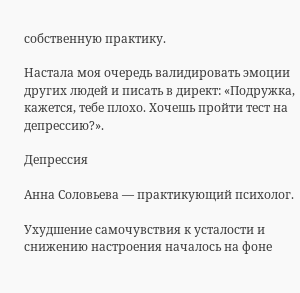собственную практику.

Настала моя очередь валидировать эмоции других людей и писать в директ: «Подружка, кажется, тебе плохо. Хочешь пройти тест на депрессию?».

Депрессия

Анна Соловьева — практикующий психолог.

Ухудшение самочувствия к усталости и снижению настроения началось на фоне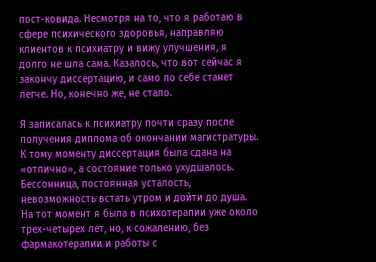пост-ковида. Несмотря на то, что я работаю в сфере психического здоровья, направляю клиентов к психиатру и вижу улучшения, я долго не шла сама. Казалось, что вот сейчас я закончу диссертацию, и само по себе станет легче. Но, конечно же, не стало.

Я записалась к психиатру почти сразу после получения диплома об окончании магистратуры. К тому моменту диссертация была сдана на «отлично», а состояние только ухудшалось. Бессонница, постоянная усталость, невозможность встать утром и дойти до душа. На тот момент я была в психотерапии уже около трех-четырех лет, но, к сожалению, без фармакотерапии и работы с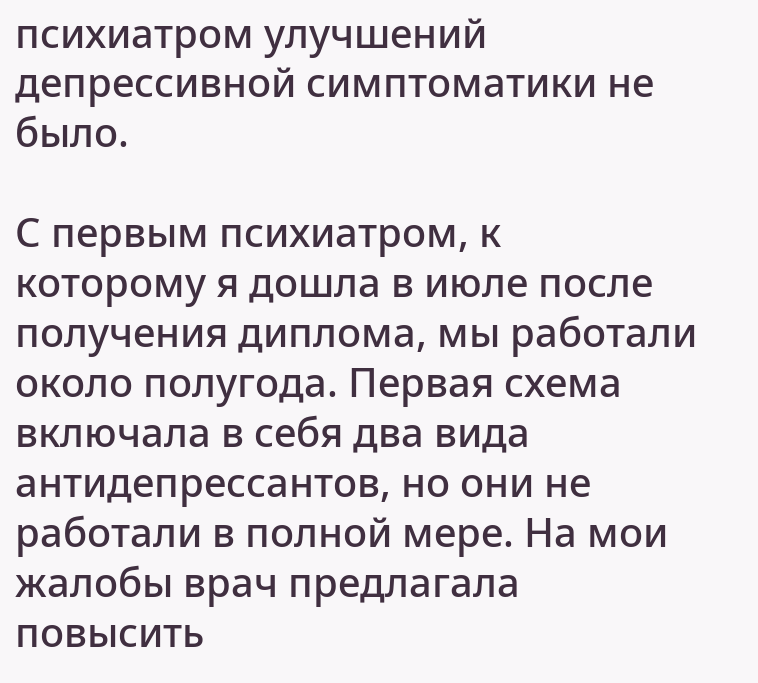психиатром улучшений депрессивной симптоматики не было.

С первым психиатром, к которому я дошла в июле после получения диплома, мы работали около полугода. Первая схема включала в себя два вида антидепрессантов, но они не работали в полной мере. На мои жалобы врач предлагала повысить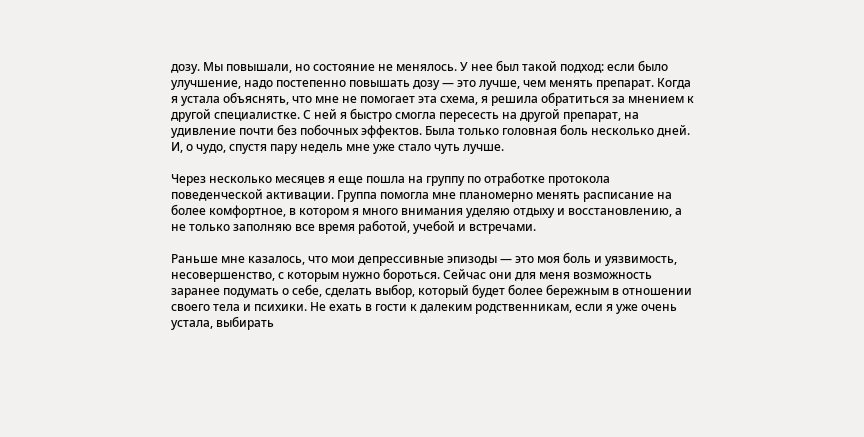дозу. Мы повышали, но состояние не менялось. У нее был такой подход: если было улучшение, надо постепенно повышать дозу — это лучше, чем менять препарат. Когда я устала объяснять, что мне не помогает эта схема, я решила обратиться за мнением к другой специалистке. С ней я быстро смогла пересесть на другой препарат, на удивление почти без побочных эффектов. Была только головная боль несколько дней. И, о чудо, спустя пару недель мне уже стало чуть лучше.

Через несколько месяцев я еще пошла на группу по отработке протокола поведенческой активации. Группа помогла мне планомерно менять расписание на более комфортное, в котором я много внимания уделяю отдыху и восстановлению, а не только заполняю все время работой, учебой и встречами.

Раньше мне казалось, что мои депрессивные эпизоды — это моя боль и уязвимость, несовершенство, с которым нужно бороться. Сейчас они для меня возможность заранее подумать о себе, сделать выбор, который будет более бережным в отношении своего тела и психики. Не ехать в гости к далеким родственникам, если я уже очень устала, выбирать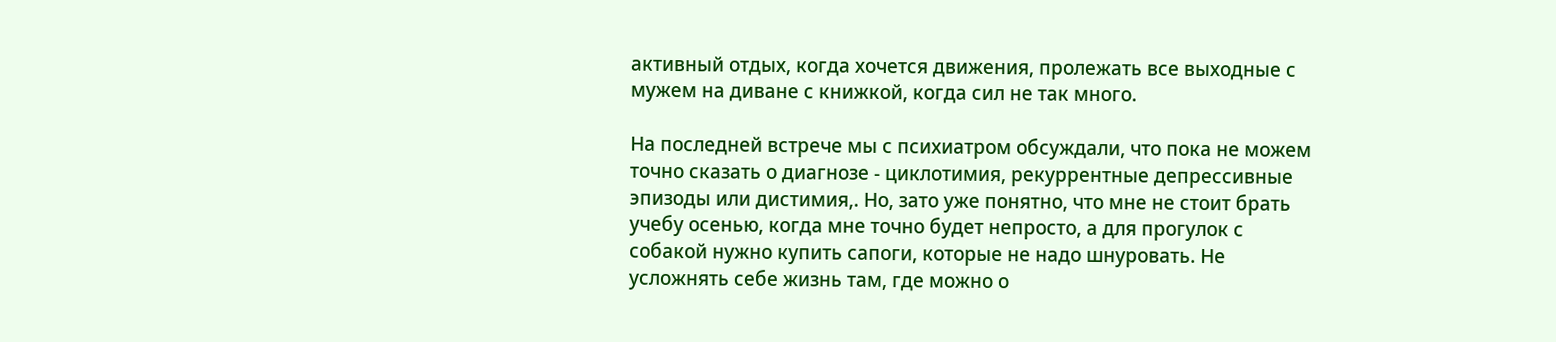активный отдых, когда хочется движения, пролежать все выходные с мужем на диване с книжкой, когда сил не так много.

На последней встрече мы с психиатром обсуждали, что пока не можем точно сказать о диагнозе - циклотимия, рекуррентные депрессивные эпизоды или дистимия,. Но, зато уже понятно, что мне не стоит брать учебу осенью, когда мне точно будет непросто, а для прогулок с собакой нужно купить сапоги, которые не надо шнуровать. Не усложнять себе жизнь там, где можно о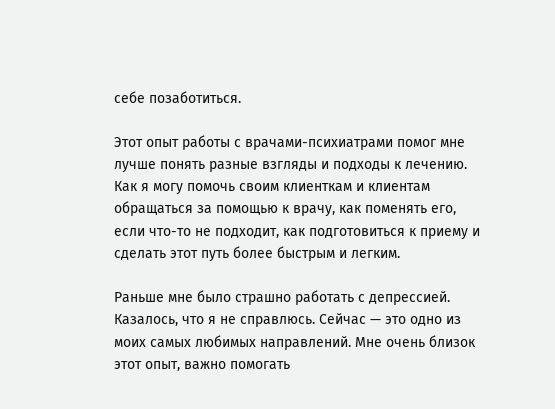себе позаботиться.

Этот опыт работы с врачами-психиатрами помог мне лучше понять разные взгляды и подходы к лечению. Как я могу помочь своим клиенткам и клиентам обращаться за помощью к врачу, как поменять его, если что-то не подходит, как подготовиться к приему и сделать этот путь более быстрым и легким.

Раньше мне было страшно работать с депрессией. Казалось, что я не справлюсь. Сейчас — это одно из моих самых любимых направлений. Мне очень близок этот опыт, важно помогать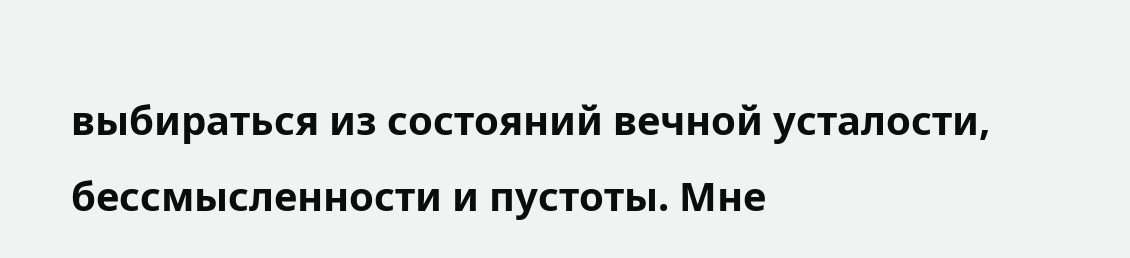выбираться из состояний вечной усталости, бессмысленности и пустоты. Мне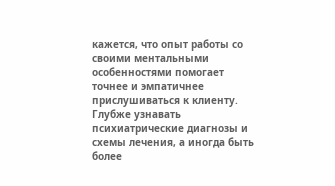кажется, что опыт работы со своими ментальными особенностями помогает точнее и эмпатичнее прислушиваться к клиенту. Глубже узнавать психиатрические диагнозы и схемы лечения, а иногда быть более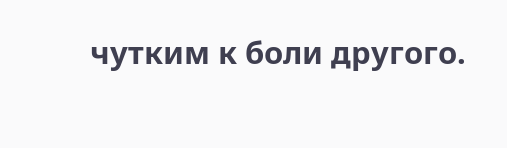чутким к боли другого.